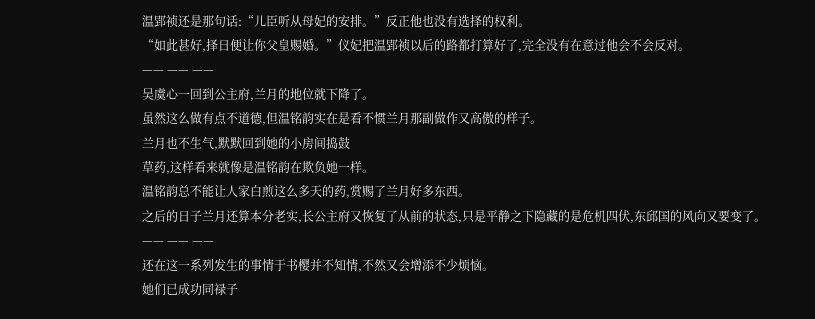温郢祯还是那句话:“儿臣听从母妃的安排。”反正他也没有选择的权利。
“如此甚好,择日便让你父皇赐婚。”仪妃把温郢祯以后的路都打算好了,完全没有在意过他会不会反对。
—— —— ——
吴虞心一回到公主府,兰月的地位就下降了。
虽然这么做有点不道德,但温铭韵实在是看不惯兰月那副做作又高傲的样子。
兰月也不生气,默默回到她的小房间捣鼓
草药,这样看来就像是温铭韵在欺负她一样。
温铭韵总不能让人家白煎这么多天的药,赏赐了兰月好多东西。
之后的日子兰月还算本分老实,长公主府又恢复了从前的状态,只是平静之下隐藏的是危机四伏,东邱国的风向又要变了。
—— —— ——
还在这一系列发生的事情于书樱并不知情,不然又会增添不少烦恼。
她们已成功同禄子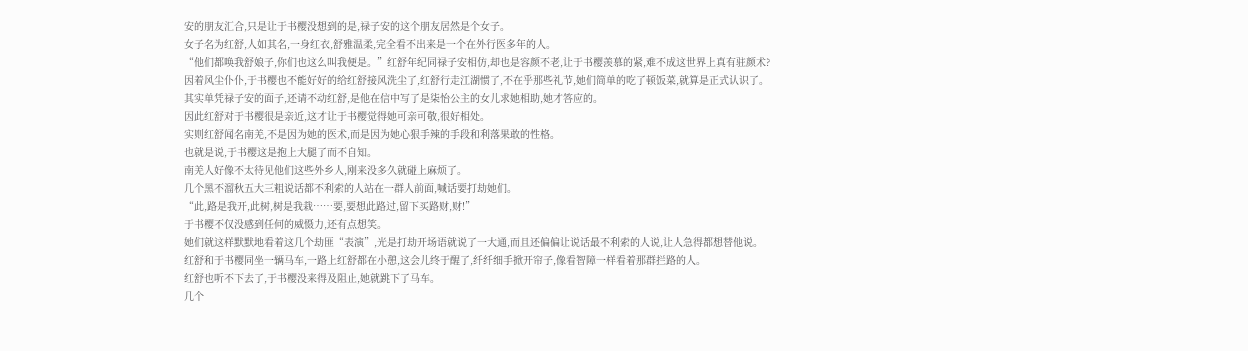安的朋友汇合,只是让于书樱没想到的是,禄子安的这个朋友居然是个女子。
女子名为红舒,人如其名,一身红衣,舒雅温柔,完全看不出来是一个在外行医多年的人。
“他们都唤我舒娘子,你们也这么叫我便是。”红舒年纪同禄子安相仿,却也是容颜不老,让于书樱羡慕的紧,难不成这世界上真有驻颜术?
因着风尘仆仆,于书樱也不能好好的给红舒接风洗尘了,红舒行走江湖惯了,不在乎那些礼节,她们简单的吃了顿饭菜,就算是正式认识了。
其实单凭禄子安的面子,还请不动红舒,是他在信中写了是柒怡公主的女儿求她相助,她才答应的。
因此红舒对于书樱很是亲近,这才让于书樱觉得她可亲可敬,很好相处。
实则红舒闻名南羌,不是因为她的医术,而是因为她心狠手辣的手段和利落果敢的性格。
也就是说,于书樱这是抱上大腿了而不自知。
南羌人好像不太待见他们这些外乡人,刚来没多久就碰上麻烦了。
几个黑不溜秋五大三粗说话都不利索的人站在一群人前面,喊话要打劫她们。
“此,路是我开,此树,树是我栽……要,要想此路过,留下买路财,财!”
于书樱不仅没感到任何的威慑力,还有点想笑。
她们就这样默默地看着这几个劫匪“表演”,光是打劫开场语就说了一大通,而且还偏偏让说话最不利索的人说,让人急得都想替他说。
红舒和于书樱同坐一辆马车,一路上红舒都在小憩,这会儿终于醒了,纤纤细手掀开帘子,像看智障一样看着那群拦路的人。
红舒也听不下去了,于书樱没来得及阻止,她就跳下了马车。
几个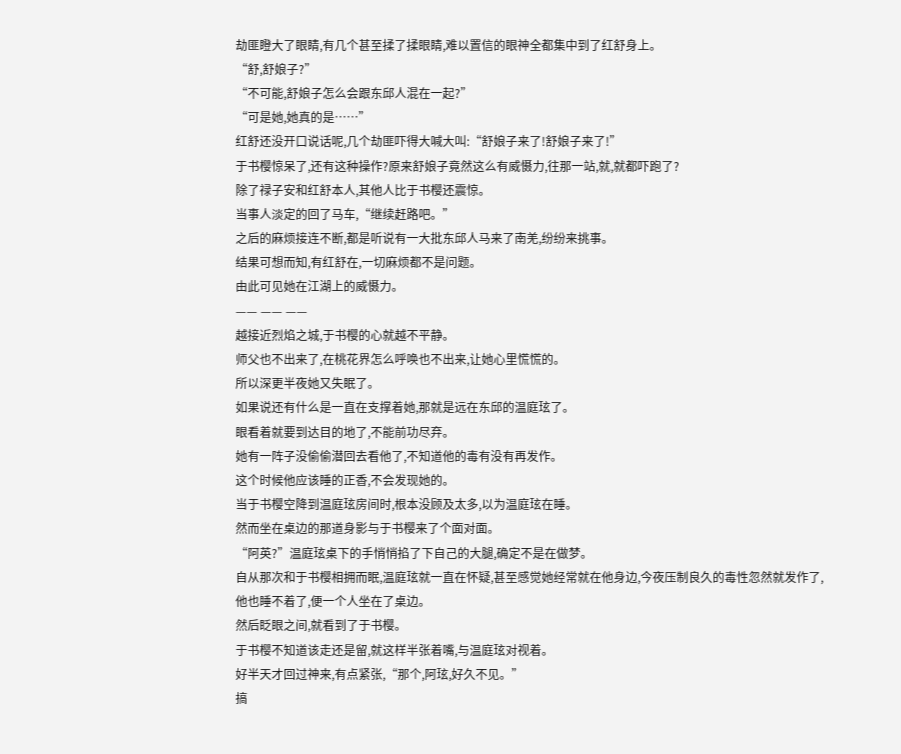劫匪瞪大了眼睛,有几个甚至揉了揉眼睛,难以置信的眼神全都集中到了红舒身上。
“舒,舒娘子?”
“不可能,舒娘子怎么会跟东邱人混在一起?”
“可是她,她真的是……”
红舒还没开口说话呢,几个劫匪吓得大喊大叫:“舒娘子来了!舒娘子来了!”
于书樱惊呆了,还有这种操作?原来舒娘子竟然这么有威慑力,往那一站,就,就都吓跑了?
除了禄子安和红舒本人,其他人比于书樱还震惊。
当事人淡定的回了马车,“继续赶路吧。”
之后的麻烦接连不断,都是听说有一大批东邱人马来了南羌,纷纷来挑事。
结果可想而知,有红舒在,一切麻烦都不是问题。
由此可见她在江湖上的威慑力。
—— —— ——
越接近烈焰之城,于书樱的心就越不平静。
师父也不出来了,在桃花界怎么呼唤也不出来,让她心里慌慌的。
所以深更半夜她又失眠了。
如果说还有什么是一直在支撑着她,那就是远在东邱的温庭玹了。
眼看着就要到达目的地了,不能前功尽弃。
她有一阵子没偷偷潜回去看他了,不知道他的毒有没有再发作。
这个时候他应该睡的正香,不会发现她的。
当于书樱空降到温庭玹房间时,根本没顾及太多,以为温庭玹在睡。
然而坐在桌边的那道身影与于书樱来了个面对面。
“阿英?”温庭玹桌下的手悄悄掐了下自己的大腿,确定不是在做梦。
自从那次和于书樱相拥而眠,温庭玹就一直在怀疑,甚至感觉她经常就在他身边,今夜压制良久的毒性忽然就发作了,他也睡不着了,便一个人坐在了桌边。
然后眨眼之间,就看到了于书樱。
于书樱不知道该走还是留,就这样半张着嘴,与温庭玹对视着。
好半天才回过神来,有点紧张,“那个,阿玹,好久不见。”
搞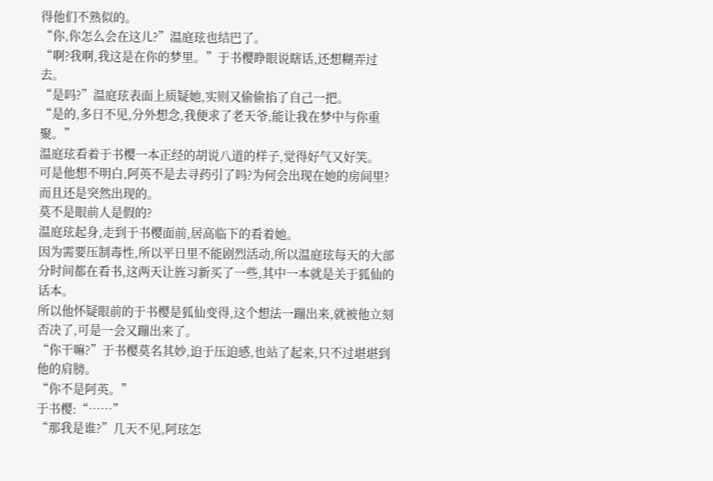得他们不熟似的。
“你,你怎么会在这儿?”温庭玹也结巴了。
“啊?我啊,我这是在你的梦里。”于书樱睁眼说瞎话,还想糊弄过去。
“是吗?”温庭玹表面上质疑她,实则又偷偷掐了自己一把。
“是的,多日不见,分外想念,我便求了老天爷,能让我在梦中与你重聚。”
温庭玹看着于书樱一本正经的胡说八道的样子,觉得好气又好笑。
可是他想不明白,阿英不是去寻药引了吗?为何会出现在她的房间里?而且还是突然出现的。
莫不是眼前人是假的?
温庭玹起身,走到于书樱面前,居高临下的看着她。
因为需要压制毒性,所以平日里不能剧烈活动,所以温庭玹每天的大部分时间都在看书,这两天让旌习新买了一些,其中一本就是关于狐仙的话本。
所以他怀疑眼前的于书樱是狐仙变得,这个想法一蹦出来,就被他立刻否决了,可是一会又蹦出来了。
“你干嘛?”于书樱莫名其妙,迫于压迫感,也站了起来,只不过堪堪到他的肩膀。
“你不是阿英。”
于书樱:“……”
“那我是谁?”几天不见,阿玹怎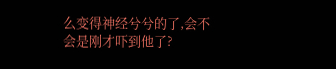么变得神经兮兮的了,会不会是刚才吓到他了?